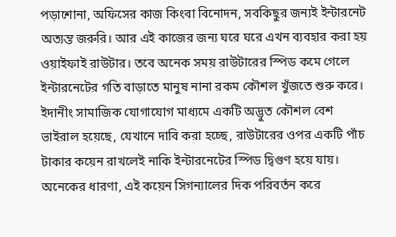পড়াশোনা, অফিসের কাজ কিংবা বিনোদন, সবকিছুর জন্যই ইন্টারনেট অত্যন্ত জরুরি। আর এই কাজের জন্য ঘরে ঘরে এখন ব্যবহার করা হয় ওয়াইফাই রাউটার। তবে অনেক সময় রাউটারের স্পিড কমে গেলে ইন্টারনেটের গতি বাড়াতে মানুষ নানা রকম কৌশল খুঁজতে শুরু করে। ইদানীং সামাজিক যোগাযোগ মাধ্যমে একটি অদ্ভুত কৌশল বেশ ভাইরাল হয়েছে, যেখানে দাবি করা হচ্ছে, রাউটারের ওপর একটি পাঁচ টাকার কয়েন রাখলেই নাকি ইন্টারনেটের স্পিড দ্বিগুণ হয়ে যায়।
অনেকের ধারণা, এই কয়েন সিগন্যালের দিক পরিবর্তন করে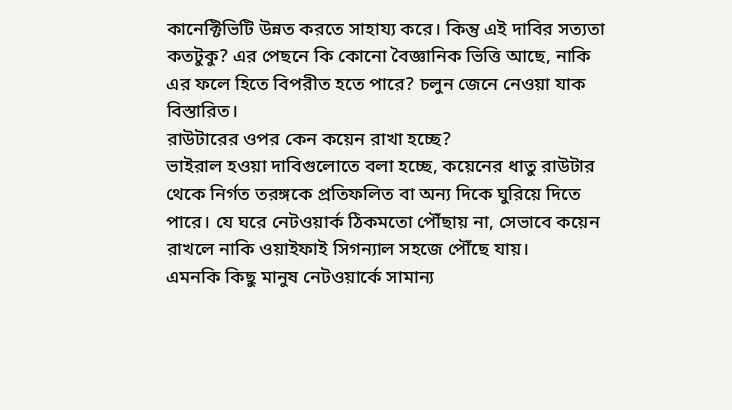কানেক্টিভিটি উন্নত করতে সাহায্য করে। কিন্তু এই দাবির সত্যতা কতটুকু? এর পেছনে কি কোনো বৈজ্ঞানিক ভিত্তি আছে, নাকি এর ফলে হিতে বিপরীত হতে পারে? চলুন জেনে নেওয়া যাক বিস্তারিত।
রাউটারের ওপর কেন কয়েন রাখা হচ্ছে?
ভাইরাল হওয়া দাবিগুলোতে বলা হচ্ছে, কয়েনের ধাতু রাউটার থেকে নির্গত তরঙ্গকে প্রতিফলিত বা অন্য দিকে ঘুরিয়ে দিতে পারে। যে ঘরে নেটওয়ার্ক ঠিকমতো পৌঁছায় না, সেভাবে কয়েন রাখলে নাকি ওয়াইফাই সিগন্যাল সহজে পৌঁছে যায়।
এমনকি কিছু মানুষ নেটওয়ার্কে সামান্য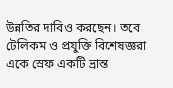উন্নতির দাবিও করছেন। তবে টেলিকম ও প্রযুক্তি বিশেষজ্ঞরা একে স্রেফ একটি ভ্রান্ত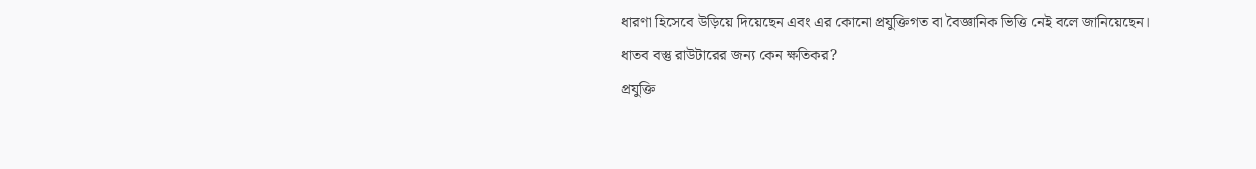ধারণা হিসেবে উড়িয়ে দিয়েছেন এবং এর কোনো প্রযুক্তিগত বা বৈজ্ঞানিক ভিত্তি নেই বলে জানিয়েছেন।
ধাতব বস্তু রাউটারের জন্য কেন ক্ষতিকর?
প্রযুক্তি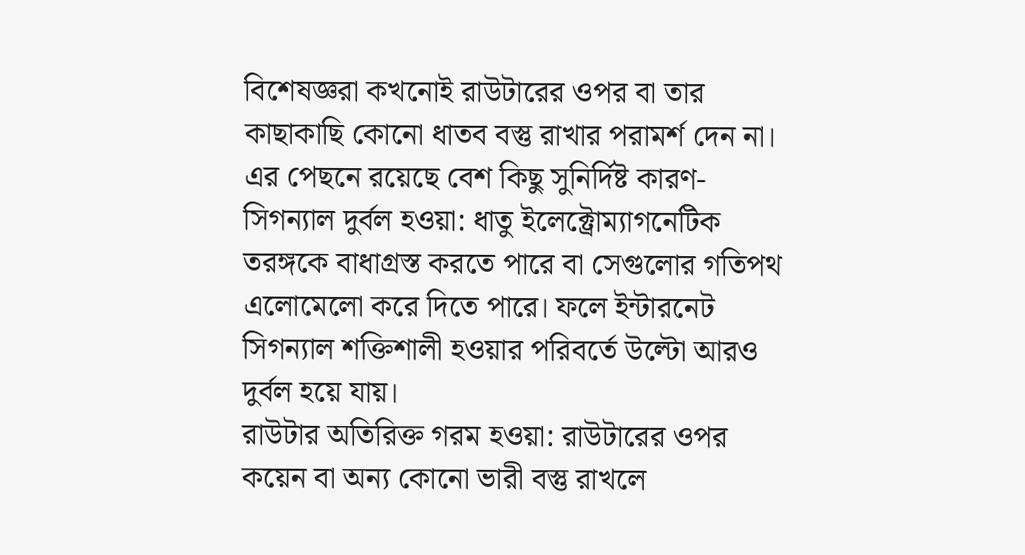বিশেষজ্ঞরা কখনোই রাউটারের ওপর বা তার কাছাকাছি কোনো ধাতব বস্তু রাখার পরামর্শ দেন না। এর পেছনে রয়েছে বেশ কিছু সুনির্দিষ্ট কারণ-
সিগন্যাল দুর্বল হওয়া: ধাতু ইলেক্ট্রোম্যাগনেটিক তরঙ্গকে বাধাগ্রস্ত করতে পারে বা সেগুলোর গতিপথ এলোমেলো করে দিতে পারে। ফলে ইন্টারনেট সিগন্যাল শক্তিশালী হওয়ার পরিবর্তে উল্টো আরও দুর্বল হয়ে যায়।
রাউটার অতিরিক্ত গরম হওয়া: রাউটারের ওপর কয়েন বা অন্য কোনো ভারী বস্তু রাখলে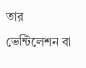তার ভেন্টিলেশন বা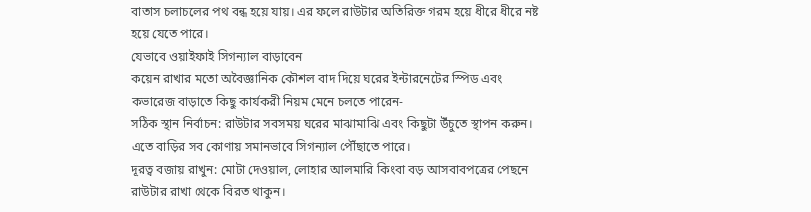বাতাস চলাচলের পথ বন্ধ হয়ে যায়। এর ফলে রাউটার অতিরিক্ত গরম হয়ে ধীরে ধীরে নষ্ট হয়ে যেতে পারে।
যেভাবে ওয়াইফাই সিগন্যাল বাড়াবেন
কয়েন রাখার মতো অবৈজ্ঞানিক কৌশল বাদ দিয়ে ঘরের ইন্টারনেটের স্পিড এবং কভারেজ বাড়াতে কিছু কার্যকরী নিয়ম মেনে চলতে পারেন-
সঠিক স্থান নির্বাচন: রাউটার সবসময় ঘরের মাঝামাঝি এবং কিছুটা উঁচুতে স্থাপন করুন। এতে বাড়ির সব কোণায় সমানভাবে সিগন্যাল পৌঁছাতে পারে।
দূরত্ব বজায় রাখুন: মোটা দেওয়াল, লোহার আলমারি কিংবা বড় আসবাবপত্রের পেছনে রাউটার রাখা থেকে বিরত থাকুন।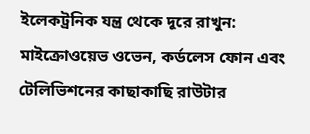ইলেকট্রনিক যন্ত্র থেকে দূরে রাখুন: মাইক্রোওয়েভ ওভেন, কর্ডলেস ফোন এবং টেলিভিশনের কাছাকাছি রাউটার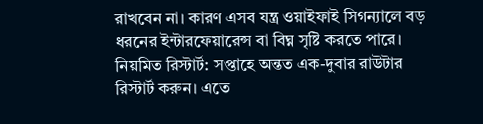রাখবেন না। কারণ এসব যন্ত্র ওয়াইফাই সিগন্যালে বড় ধরনের ইন্টারফেয়ারেন্স বা বিঘ্ন সৃষ্টি করতে পারে।
নিয়মিত রিস্টার্ট: সপ্তাহে অন্তত এক-দুবার রাউটার রিস্টার্ট করুন। এতে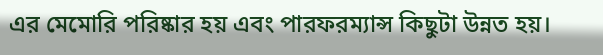এর মেমোরি পরিষ্কার হয় এবং পারফরম্যান্স কিছুটা উন্নত হয়।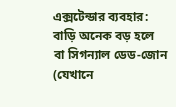এক্সটেন্ডার ব্যবহার: বাড়ি অনেক বড় হলে বা সিগন্যাল ডেড-জোন (যেখানে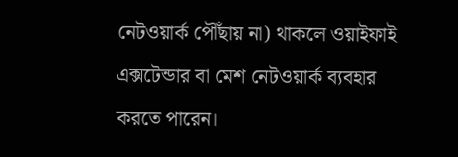নেটওয়ার্ক পৌঁছায় না) থাকলে ওয়াইফাই এক্সটেন্ডার বা মেশ নেটওয়ার্ক ব্যবহার করতে পারেন।